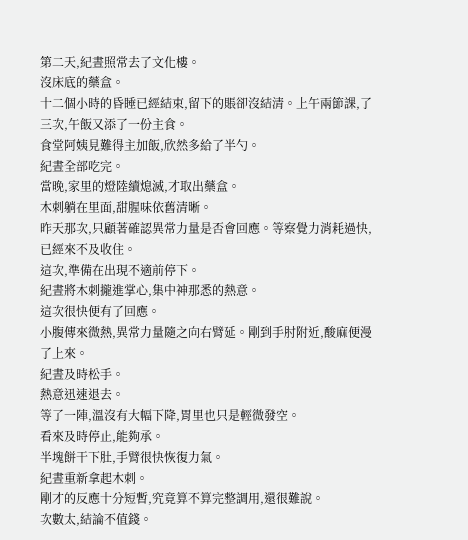第二天,紀晝照常去了文化樓。
沒床底的藥盒。
十二個小時的昏睡已經結束,留下的賬卻沒結清。上午兩節課,了三次,午飯又添了一份主食。
食堂阿姨見難得主加飯,欣然多給了半勺。
紀晝全部吃完。
當晚,家里的燈陸續熄滅,才取出藥盒。
木刺躺在里面,甜腥味依舊清晰。
昨天那次,只顧著確認異常力量是否會回應。等察覺力消耗過快,已經來不及收住。
這次,準備在出現不適前停下。
紀晝將木刺攏進掌心,集中神那悉的熱意。
這次很快便有了回應。
小腹傳來微熱,異常力量隨之向右臂延。剛到手肘附近,酸麻便漫了上來。
紀晝及時松手。
熱意迅速退去。
等了一陣,溫沒有大幅下降,胃里也只是輕微發空。
看來及時停止,能夠承。
半塊餅干下肚,手臂很快恢復力氣。
紀晝重新拿起木刺。
剛才的反應十分短暫,究竟算不算完整調用,還很難說。
次數太,結論不值錢。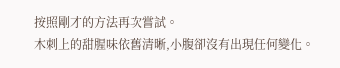按照剛才的方法再次嘗試。
木刺上的甜腥味依舊清晰,小腹卻沒有出現任何變化。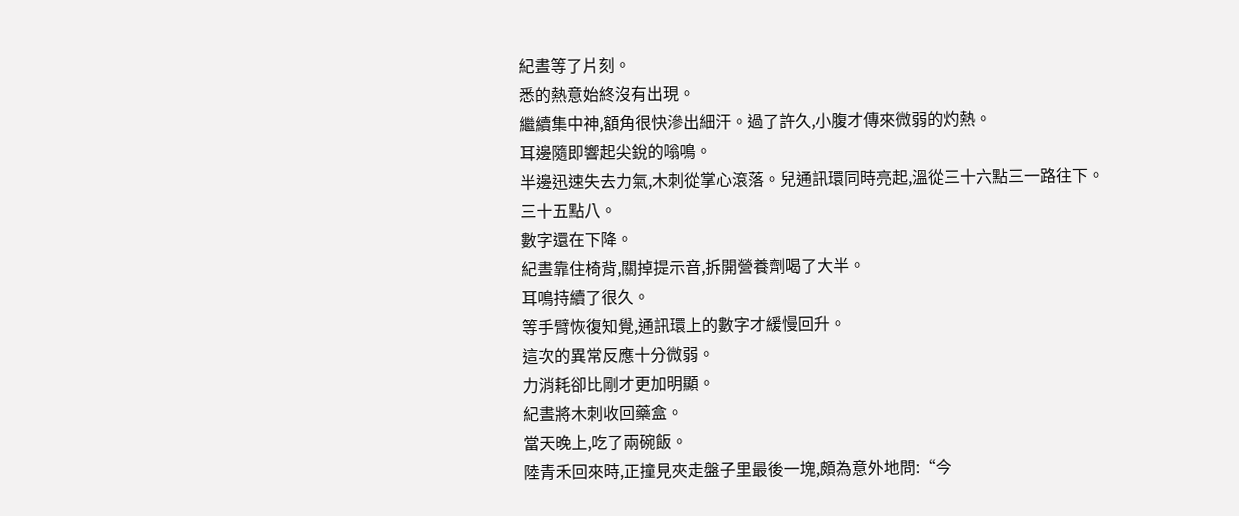紀晝等了片刻。
悉的熱意始終沒有出現。
繼續集中神,額角很快滲出細汗。過了許久,小腹才傳來微弱的灼熱。
耳邊隨即響起尖銳的嗡鳴。
半邊迅速失去力氣,木刺從掌心滾落。兒通訊環同時亮起,溫從三十六點三一路往下。
三十五點八。
數字還在下降。
紀晝靠住椅背,關掉提示音,拆開營養劑喝了大半。
耳鳴持續了很久。
等手臂恢復知覺,通訊環上的數字才緩慢回升。
這次的異常反應十分微弱。
力消耗卻比剛才更加明顯。
紀晝將木刺收回藥盒。
當天晚上,吃了兩碗飯。
陸青禾回來時,正撞見夾走盤子里最後一塊,頗為意外地問:“今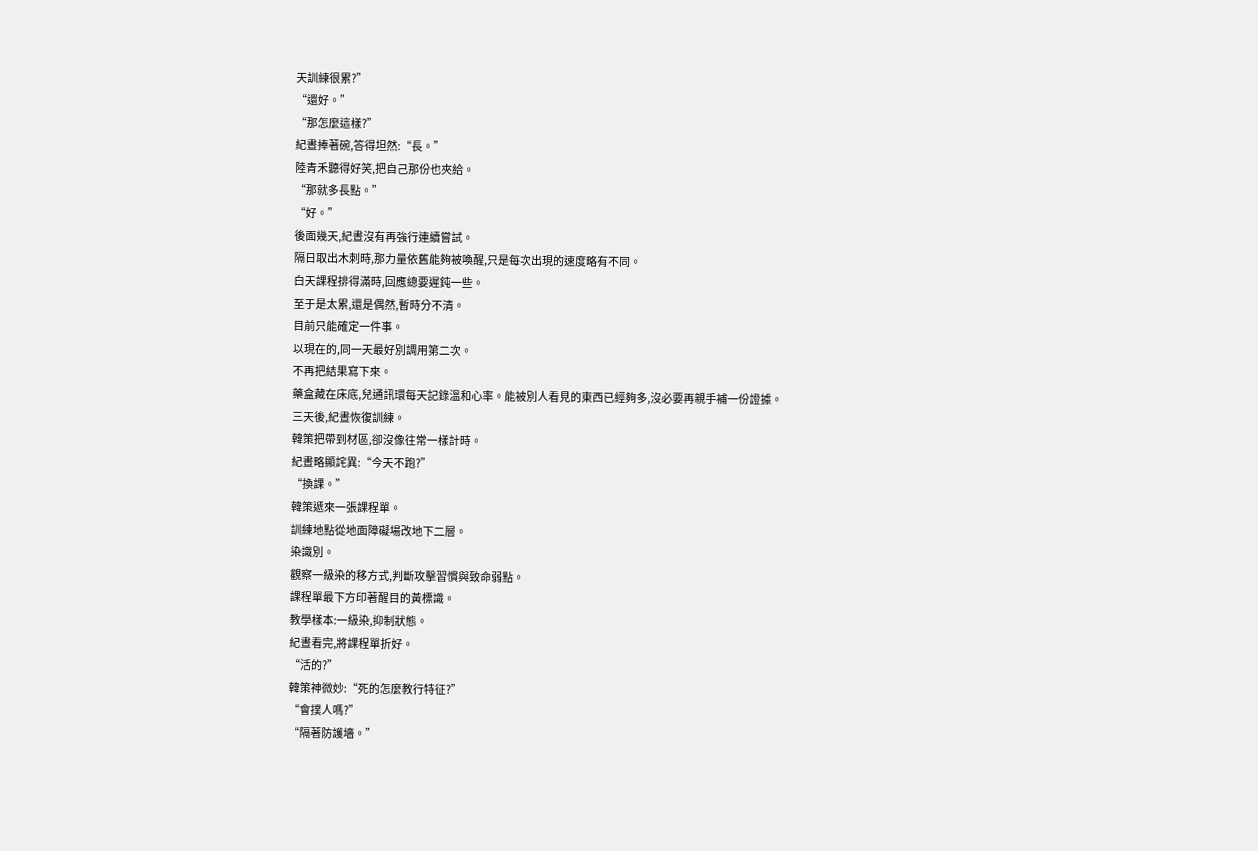天訓練很累?”
“還好。”
“那怎麼這樣?”
紀晝捧著碗,答得坦然:“長。”
陸青禾聽得好笑,把自己那份也夾給。
“那就多長點。”
“好。”
後面幾天,紀晝沒有再強行連續嘗試。
隔日取出木刺時,那力量依舊能夠被喚醒,只是每次出現的速度略有不同。
白天課程排得滿時,回應總要遲鈍一些。
至于是太累,還是偶然,暫時分不清。
目前只能確定一件事。
以現在的,同一天最好別調用第二次。
不再把結果寫下來。
藥盒藏在床底,兒通訊環每天記錄溫和心率。能被別人看見的東西已經夠多,沒必要再親手補一份證據。
三天後,紀晝恢復訓練。
韓策把帶到材區,卻沒像往常一樣計時。
紀晝略顯詫異:“今天不跑?”
“換課。”
韓策遞來一張課程單。
訓練地點從地面障礙場改地下二層。
染識別。
觀察一級染的移方式,判斷攻擊習慣與致命弱點。
課程單最下方印著醒目的黃標識。
教學樣本:一級染,抑制狀態。
紀晝看完,將課程單折好。
“活的?”
韓策神微妙:“死的怎麼教行特征?”
“會撲人嗎?”
“隔著防護墻。”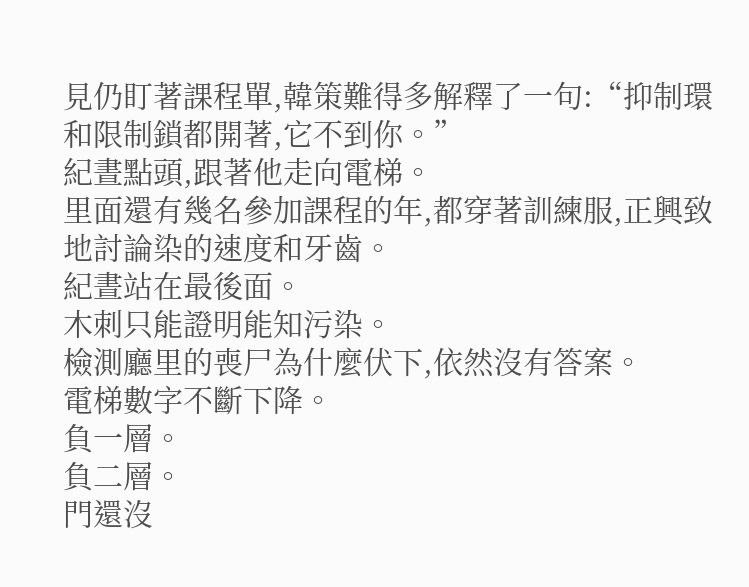見仍盯著課程單,韓策難得多解釋了一句:“抑制環和限制鎖都開著,它不到你。”
紀晝點頭,跟著他走向電梯。
里面還有幾名參加課程的年,都穿著訓練服,正興致地討論染的速度和牙齒。
紀晝站在最後面。
木刺只能證明能知污染。
檢測廳里的喪尸為什麼伏下,依然沒有答案。
電梯數字不斷下降。
負一層。
負二層。
門還沒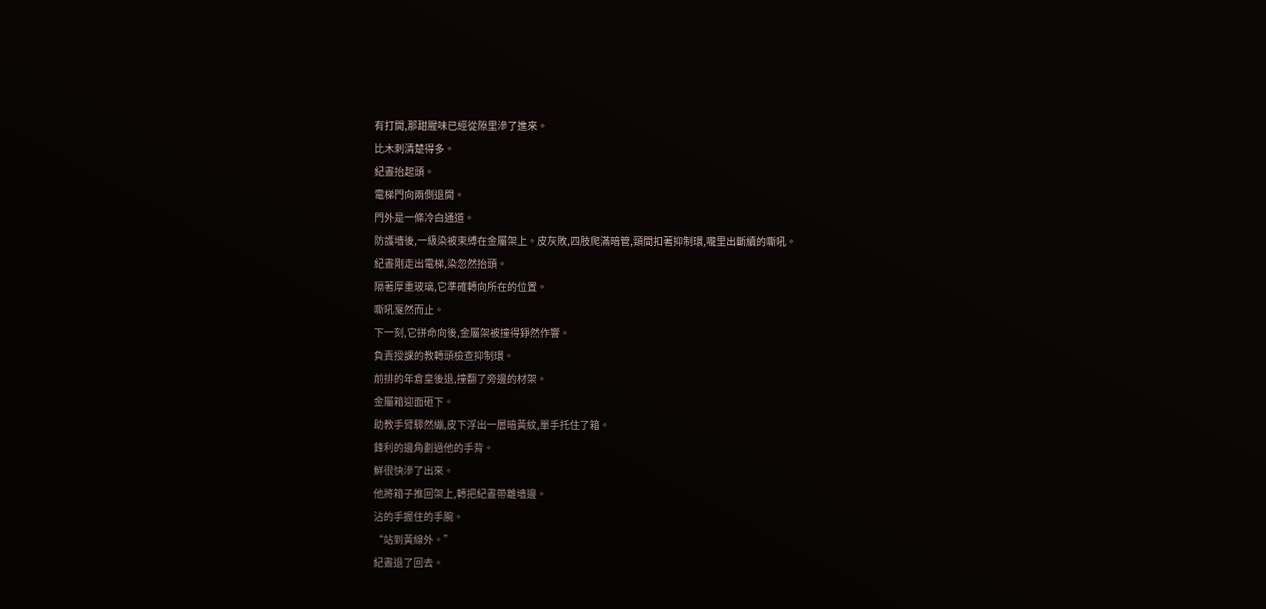有打開,那甜腥味已經從隙里滲了進來。
比木刺清楚得多。
紀晝抬起頭。
電梯門向兩側退開。
門外是一條冷白通道。
防護墻後,一級染被束縛在金屬架上。皮灰敗,四肢爬滿暗管,頸間扣著抑制環,嚨里出斷續的嘶吼。
紀晝剛走出電梯,染忽然抬頭。
隔著厚重玻璃,它準確轉向所在的位置。
嘶吼戛然而止。
下一刻,它拼命向後,金屬架被撞得錚然作響。
負責授課的教轉頭檢查抑制環。
前排的年倉皇後退,撞翻了旁邊的材架。
金屬箱迎面砸下。
助教手臂驟然繃,皮下浮出一層暗黃紋,單手托住了箱。
鋒利的邊角劃過他的手背。
鮮很快滲了出來。
他將箱子推回架上,轉把紀晝帶離墻邊。
沾的手握住的手腕。
“站到黃線外。”
紀晝退了回去。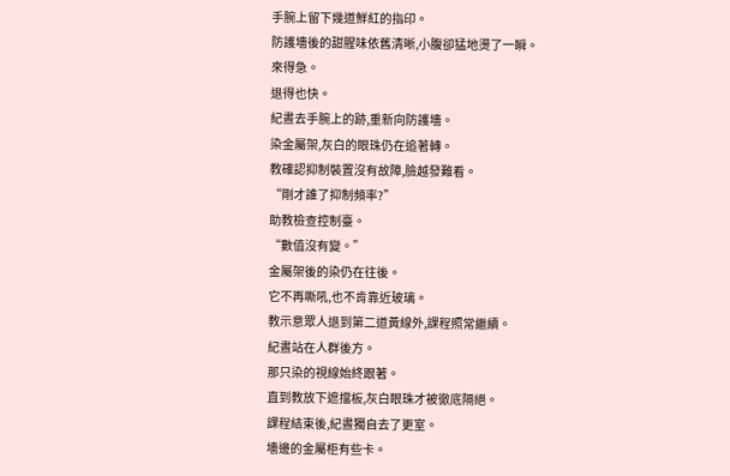手腕上留下幾道鮮紅的指印。
防護墻後的甜腥味依舊清晰,小腹卻猛地燙了一瞬。
來得急。
退得也快。
紀晝去手腕上的跡,重新向防護墻。
染金屬架,灰白的眼珠仍在追著轉。
教確認抑制裝置沒有故障,臉越發難看。
“剛才誰了抑制頻率?”
助教檢查控制臺。
“數值沒有變。”
金屬架後的染仍在往後。
它不再嘶吼,也不肯靠近玻璃。
教示意眾人退到第二道黃線外,課程照常繼續。
紀晝站在人群後方。
那只染的視線始終跟著。
直到教放下遮擋板,灰白眼珠才被徹底隔絕。
課程結束後,紀晝獨自去了更室。
墻邊的金屬柜有些卡。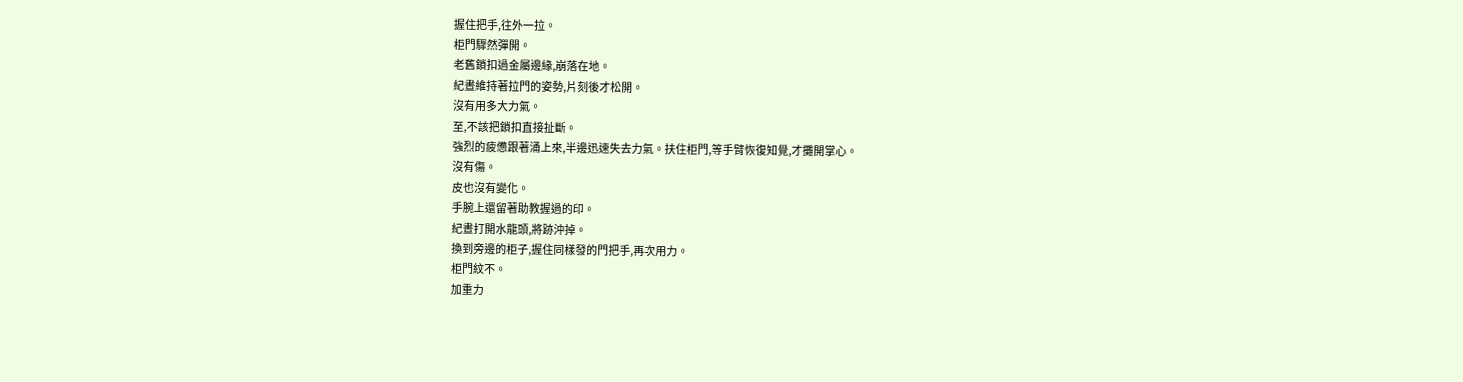握住把手,往外一拉。
柜門驟然彈開。
老舊鎖扣過金屬邊緣,崩落在地。
紀晝維持著拉門的姿勢,片刻後才松開。
沒有用多大力氣。
至,不該把鎖扣直接扯斷。
強烈的疲憊跟著涌上來,半邊迅速失去力氣。扶住柜門,等手臂恢復知覺,才攤開掌心。
沒有傷。
皮也沒有變化。
手腕上還留著助教握過的印。
紀晝打開水龍頭,將跡沖掉。
換到旁邊的柜子,握住同樣發的門把手,再次用力。
柜門紋不。
加重力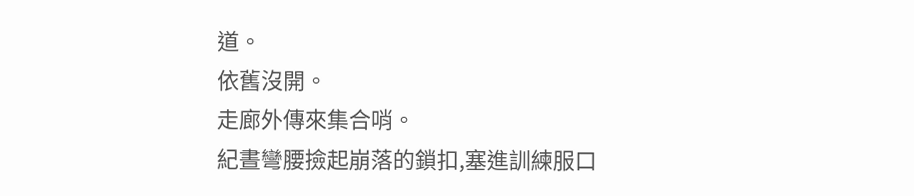道。
依舊沒開。
走廊外傳來集合哨。
紀晝彎腰撿起崩落的鎖扣,塞進訓練服口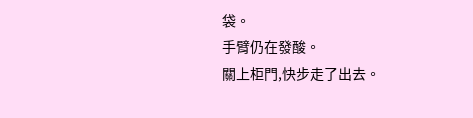袋。
手臂仍在發酸。
關上柜門,快步走了出去。